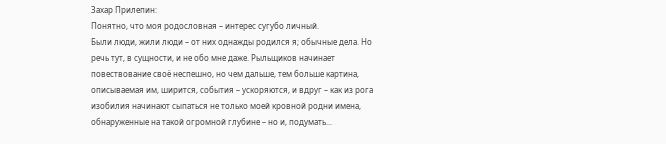Захар Прилепин:
Понятно, что моя родословная – интерес сугубо личный.
Были люди, жили люди – от них однажды родился я; обычные дела. Но речь тут, в сущности, и не обо мне даже. Рыльщиков начинает повествование своё неспешно, но чем дальше, тем больше картина, описываемая им, ширится, события – ускоряются, и вдруг – как из рога изобилия начинают сыпаться не только моей кровной родни имена, обнаруженные на такой огромной глубине – но и, подумать...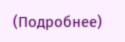(Подробнее)